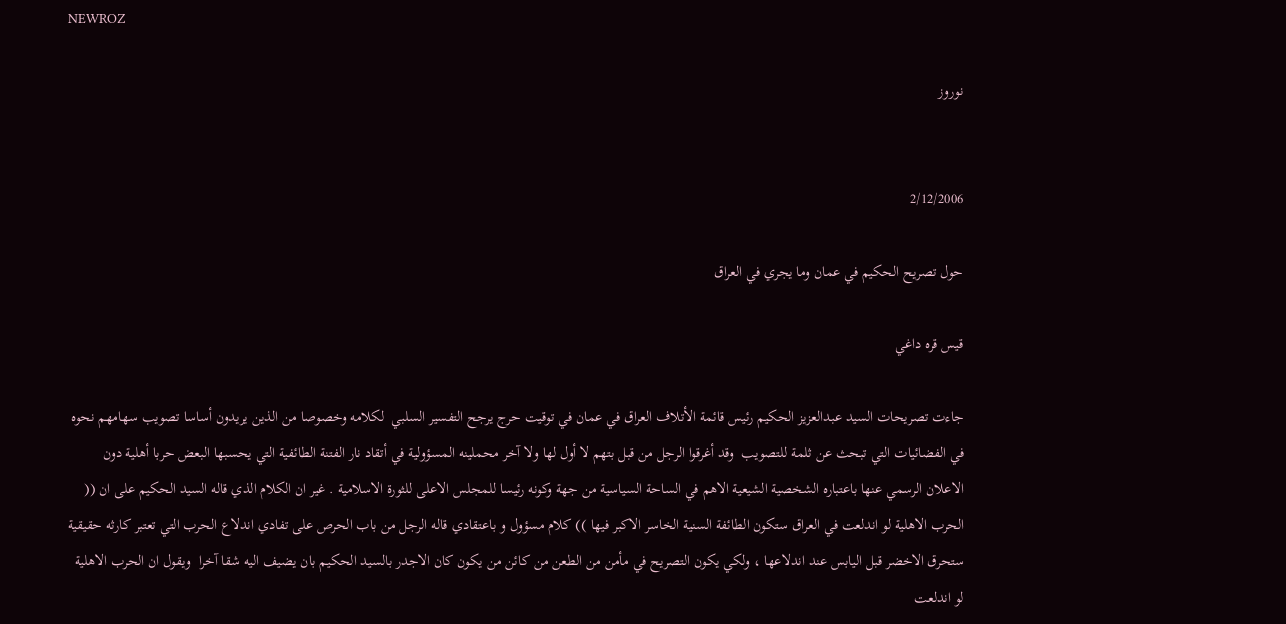NEWROZ

نوروز


2/12/2006

حول تصريح الحكيم في عمان وما يجري في العراق

قيس قره داغي

جاءت تصريحات السيد عبدالعزيز الحكيم رئيس قائمة الأتلاف العراق في عمان في توقيت حرج يرجح التفسير السلبي  لكلامه وخصوصا من الذين يريدون أساسا تصويب سهامهم نحوه في الفضائيات التي تبحث عن ثلمة للتصويب  وقد أغرقوا الرجل من قبل بتهم لا أول لها ولا آخر محملينه المسؤولية في أتقاد نار الفتنة الطائفية التي يحسبها البعض حربا أهلية دون الاعلان الرسمي عنها باعتباره الشخصية الشيعية الاهم في الساحة السياسية من جهة وكونه رئيسا للمجلس الاعلى للثورة الاسلامية . غير ان الكلام الذي قاله السيد الحكيم على ان ((  الحرب الاهلية لو اندلعت في العراق ستكون الطائفة السنية الخاسر الاكبر فيها )) كلام مسؤول و باعتقادي قاله الرجل من باب الحرص على تفادي اندلاع الحرب التي تعتبر كارثه حقيقية ستحرق الاخضر قبل اليابس عند اندلاعها ، ولكي يكون التصريح في مأمن من الطعن من كائن من يكون كان الاجدر بالسيد الحكيم بان يضيف اليه شقا آخرا  ويقول ان الحرب الاهلية لو اندلعت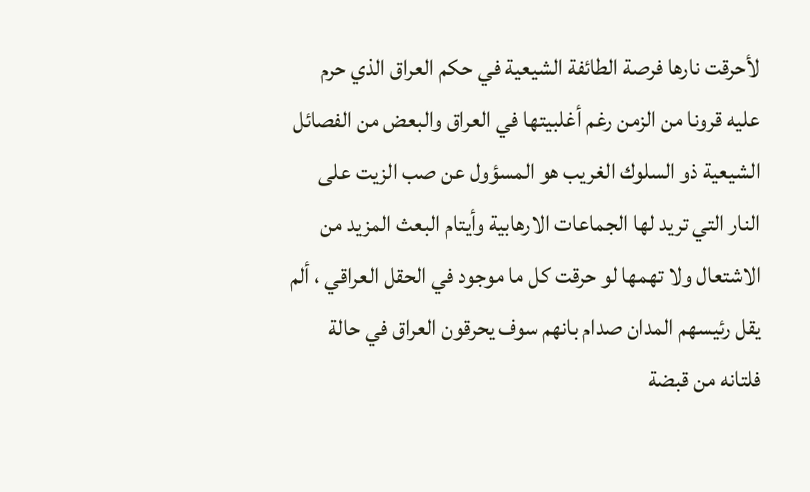لأحرقت نارها فرصة الطائفة الشيعية في حكم العراق الذي حرم عليه قرونا من الزمن رغم أغلبيتها في العراق والبعض من الفصائل الشيعية ذو السلوك الغريب هو المسؤول عن صب الزيت على النار التي تريد لها الجماعات الارهابية وأيتام البعث المزيد من الاشتعال ولا تهمها لو حرقت كل ما موجود في الحقل العراقي ، ألم يقل رئيسهم المدان صدام بانهم سوف يحرقون العراق في حالة فلتانه من قبضة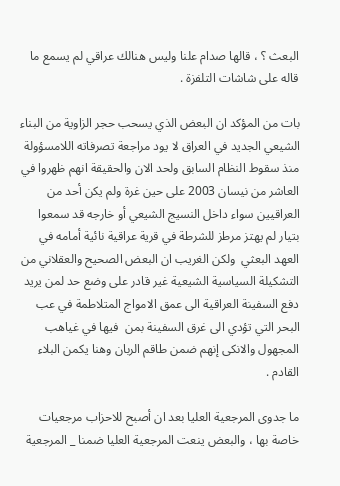البعث ؟ ، قالها صدام علنا وليس هنالك عراقي لم يسمع ما قاله على شاشات التلفزة .

بات من المؤكد ان البعض الذي يسحب حجر الزاوية من البناء الشيعي الجديد في العراق لا يود مراجعة تصرفاته اللامسؤولة منذ سقوط النظام السابق ولحد الان والحقيقة انهم ظهروا في العاشر من نيسان 2003 على حين غرة ولم يكن أحد من العراقيين سواء داخل النسيج الشيعي أو خارجه قد سمعوا  بتيار لم يهتز مرطز للشرطة في قرية عراقية نائية أمامه في العهد البعثي  ولكن الغريب ان البعض الصحيح والعقلاني من التشكيلة السياسية الشيعية غير قادر على وضع حد لمن يريد دفع السفينة العراقية الى عمق الامواج المتلاطمة في عب البحر التي تؤدي الى غرق السفينة بمن  فيها في غياهب المجهول والانكى إنهم ضمن طاقم الربان وهنا يكمن البلاء القادم .

ما جدوى المرجعية العليا بعد ان أصبح للاحزاب مرجعيات خاصة بها ، والبعض ينعت المرجعية العليا ضمنا _ المرجعية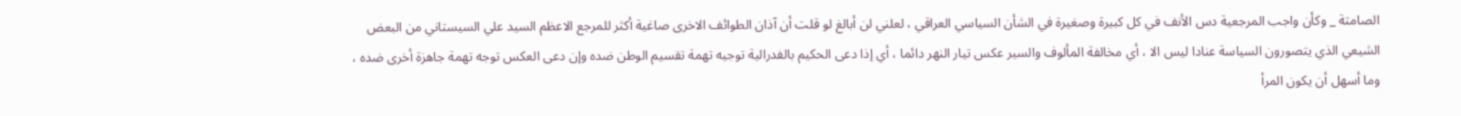الصامتة _ وكأن واجب المرجعية دس الأنف في كل كبيرة وصغيرة في الشأن السياسي العراقي ، لعلني لن أبالغ لو قلت أن آذان الطوائف الاخرى صاغية أكثر للمرجع الاعظم السيد علي السيستاني من البعض الشيعي الذي يتصورون السياسة عنادا ليس الا ، أي مخالفة المألوف والسير عكس تيار النهر دائما ، أي إذا دعى الحكيم بالفدرالية توجيه تهمة تقسيم الوطن ضده وإن دعى العكس توجه تهمة جاهزة أخرى ضده ، وما أسهل أن يكون المرأ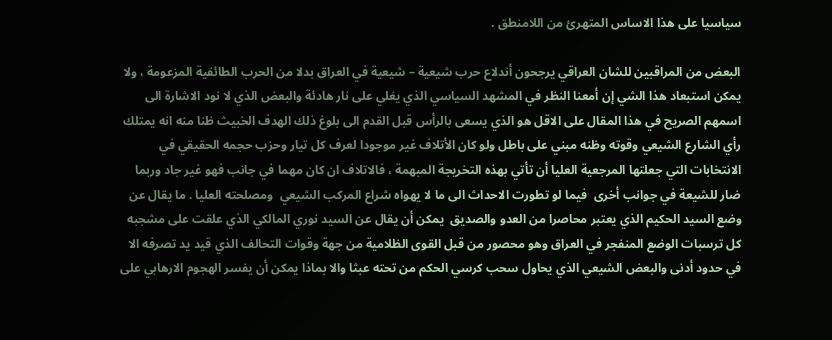سياسيا على هذا الاساس المتهرئ من اللامنطق .

البعض من المراقبين للشان العراقي يرجحون أندلاع حرب شيعية – شيعية في العراق بدلا من الحرب الطائفية المزعومة ، ولا يمكن استبعاد هذا الشي إن أمعنا النظر في المشهد السياسي الذي يغلي على نار هادئة والبعض الذي لا نود الاشارة الى اسمهم الصريح في هذا المقال على الاقل هو الذي يسعى بالرأس قبل القدم الى بلوغ ذلك الهدف الخبيث ظنا منه انه يمتلك رأي الشارع الشيعي وقوته وظنه مبني على باطل ولو كان الأتلاف غير موجودا لعرف كل تيار وحزب حجمه الحقيقي في الانتخابات التي جعلتها المرجعية العليا أن تأتي بهذه التخريجة المبهمة ، فالاتلاف ان كان مهما في جانب فهو غير جاد وربما ضار للشيعة في جوانب أخرى  فيما لو تطورت الاحداث الى ما لا يهواه شراع المركب الشيعي  ومصلحته العليا . ما يقال عن وضع السيد الحكيم الذي يعتبر محاصرا من العدو والصديق  يمكن أن يقال عن السيد نوري المالكي الذي علقت على مشجبه كل ترسبات الوضع المنفجر في العراق وهو محصور من قبل القوى الظلامية من جهة وقوات التحالف الذي قيد يد تصرفه الا في حدود أدنى والبعض الشيعي الذي يحاول سحب كرسي الحكم من تحته عبثا والا بماذا يمكن أن يفسر الهجوم الارهابي على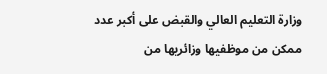وزارة التعليم العالي والقبض على أكبر عدد ممكن من موظفيها وزائريها من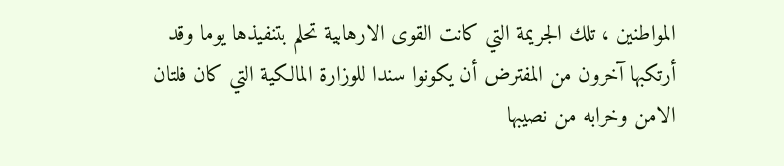المواطنين ، تلك الجريمة التي كانت القوى الارهابية تحلم بتنفيذها يوما وقد أرتكبها آخرون من المفترض أن يكونوا سندا للوزارة المالكية التي كان فلتان الامن وخرابه من نصيبها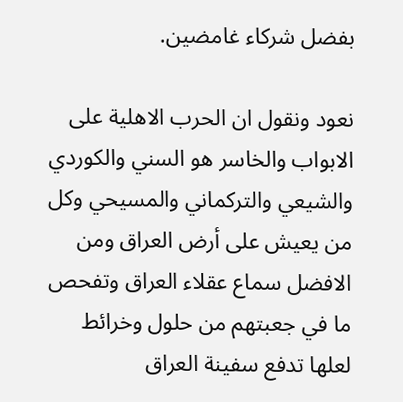بفضل شركاء غامضين.

نعود ونقول ان الحرب الاهلية على الابواب والخاسر هو السني والكوردي والشيعي والتركماني والمسيحي وكل من يعيش على أرض العراق ومن الافضل سماع عقلاء العراق وتفحص ما في جعبتهم من حلول وخرائط لعلها تدفع سفينة العراق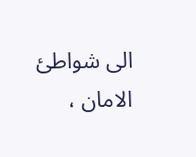الى شواطئ الامان ،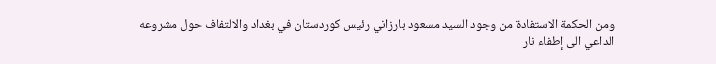ومن الحكمة الاستفادة من وجود السيد مسعود بارزاني رئيس كوردستان في بغداد والالتفاف حول مشروعه الداعي الى إطفاء نار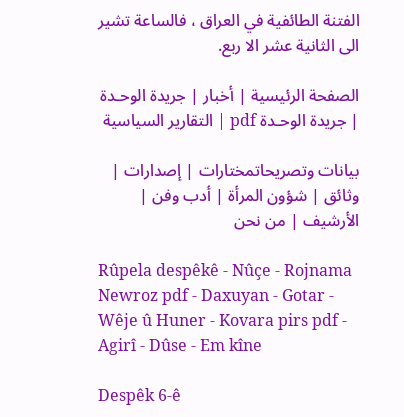الفتنة الطائفية في العراق ، فالساعة تشير الى الثانية عشر الا ربع.

الصفحة الرئيسية | أخبار | جريدة الوحـدة | جريدة الوحـدة pdf | التقارير السياسية

بيانات وتصريحاتمختارات | إصدارات | وثائق | شؤون المرأة | أدب وفن | الأرشيف | من نحن

Rûpela despêkê - Nûçe - Rojnama Newroz pdf - Daxuyan - Gotar - Wêje û Huner - Kovara pirs pdf - Agirî - Dûse - Em kîne

Despêk 6-ê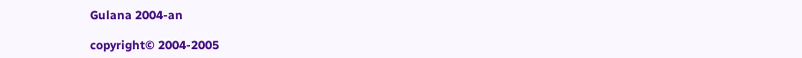Gulana 2004-an

copyright© 2004-2005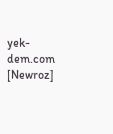yek-dem.com [Newroz]